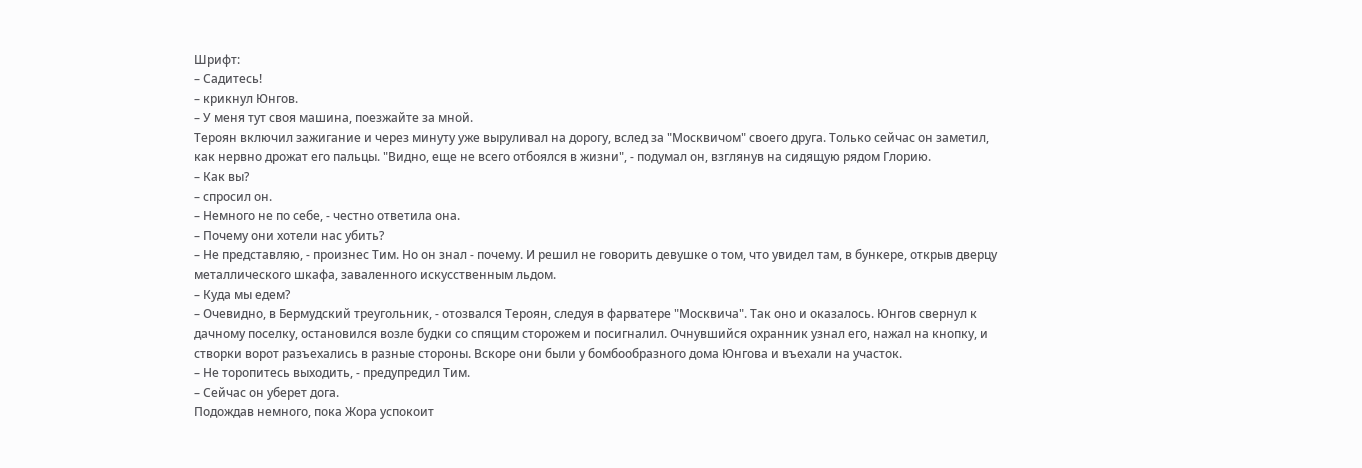Шрифт:
– Садитесь!
– крикнул Юнгов.
– У меня тут своя машина, поезжайте за мной.
Тероян включил зажигание и через минуту уже выруливал на дорогу, вслед за "Москвичом" своего друга. Только сейчас он заметил, как нервно дрожат его пальцы. "Видно, еще не всего отбоялся в жизни", - подумал он, взглянув на сидящую рядом Глорию.
– Как вы?
– спросил он.
– Немного не по себе, - честно ответила она.
– Почему они хотели нас убить?
– Не представляю, - произнес Тим. Но он знал - почему. И решил не говорить девушке о том, что увидел там, в бункере, открыв дверцу металлического шкафа, заваленного искусственным льдом.
– Куда мы едем?
– Очевидно, в Бермудский треугольник, - отозвался Тероян, следуя в фарватере "Москвича". Так оно и оказалось. Юнгов свернул к дачному поселку, остановился возле будки со спящим сторожем и посигналил. Очнувшийся охранник узнал его, нажал на кнопку, и створки ворот разъехались в разные стороны. Вскоре они были у бомбообразного дома Юнгова и въехали на участок.
– Не торопитесь выходить, - предупредил Тим.
– Сейчас он уберет дога.
Подождав немного, пока Жора успокоит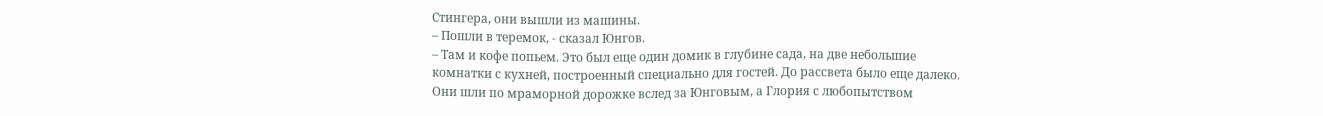Стингера, они вышли из машины.
– Пошли в теремок, - сказал Юнгов.
– Там и кофе попьем. Это был еще один домик в глубине сада, на две небольшие комнатки с кухней, построенный специально для гостей. До рассвета было еще далеко. Они шли по мраморной дорожке вслед за Юнговым, а Глория с любопытством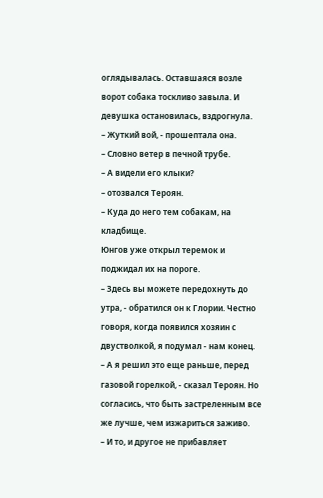оглядывалась. Оставшаяся возле ворот собака тоскливо завыла. И девушка остановилась, вздрогнула.
– Жуткий вой, - прошептала она.
– Словно ветер в печной трубе.
– А видели его клыки?
– отозвался Тероян.
– Куда до него тем собакам, на кладбище.
Юнгов уже открыл теремок и поджидал их на пороге.
– Здесь вы можете передохнуть до утра, - обратился он к Глории. Честно говоря, когда появился хозяин с двустволкой, я подумал - нам конец.
– А я решил это еще раньше, перед газовой горелкой, - сказал Тероян. Но согласись, что быть застреленным все же лучше, чем изжариться заживо.
– И то, и другое не прибавляет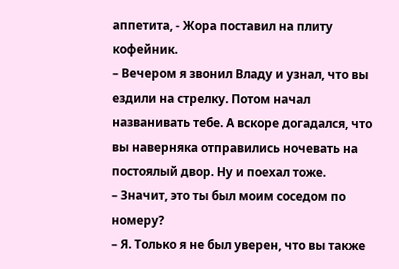аппетита, - Жора поставил на плиту кофейник.
– Вечером я звонил Владу и узнал, что вы ездили на стрелку. Потом начал названивать тебе. А вскоре догадался, что вы наверняка отправились ночевать на постоялый двор. Ну и поехал тоже.
– Значит, это ты был моим соседом по номеру?
– Я. Только я не был уверен, что вы также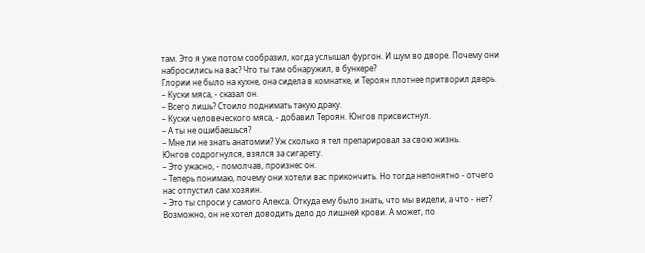там. Это я уже потом сообразил, когда услышал фургон. И шум во дворе. Почему они набросились на вас? Что ты там обнаружил, в бункере?
Глории не было на кухне, она сидела в комнатке, и Тероян плотнее притворил дверь.
– Куски мяса, - сказал он.
– Всего лишь? Стоило поднимать такую драку.
– Куски человеческого мяса, - добавил Тероян. Юнгов присвистнул.
– А ты не ошибаешься?
– Мне ли не знать анатомии? Уж сколько я тел препарировал за свою жизнь.
Юнгов содрогнулся, взялся за сигарету.
– Это ужасно, - помолчав, произнес он.
– Теперь понимаю, почему они хотели вас прикончить. Но тогда непонятно - отчего нас отпустил сам хозяин.
– Это ты спроси у самого Алекса. Откуда ему было знать, что мы видели, а что - нет? Возможно, он не хотел доводить дело до лишней крови. А может, по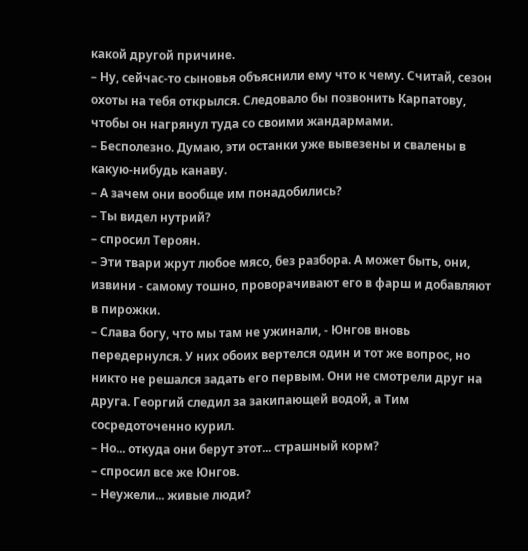какой другой причине.
– Ну, сейчас-то сыновья объяснили ему что к чему. Считай, сезон охоты на тебя открылся. Следовало бы позвонить Карпатову, чтобы он нагрянул туда со своими жандармами.
– Бесполезно. Думаю, эти останки уже вывезены и свалены в какую-нибудь канаву.
– А зачем они вообще им понадобились?
– Ты видел нутрий?
– спросил Тероян.
– Эти твари жрут любое мясо, без разбора. А может быть, они, извини - самому тошно, проворачивают его в фарш и добавляют в пирожки.
– Слава богу, что мы там не ужинали, - Юнгов вновь передернулся. У них обоих вертелся один и тот же вопрос, но никто не решался задать его первым. Они не смотрели друг на друга. Георгий следил за закипающей водой, а Тим сосредоточенно курил.
– Но... откуда они берут этот... страшный корм?
– спросил все же Юнгов.
– Неужели... живые люди?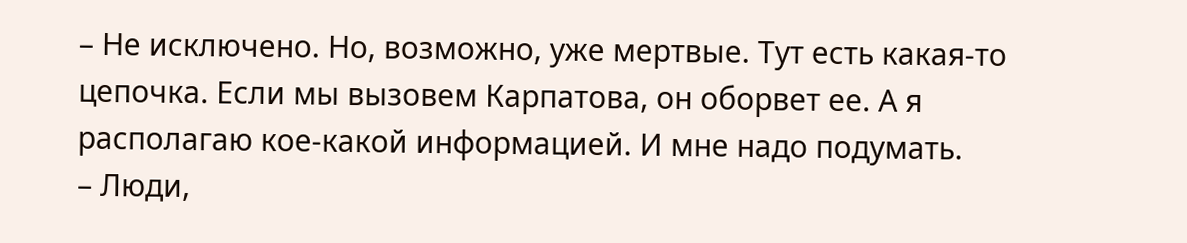– Не исключено. Но, возможно, уже мертвые. Тут есть какая-то цепочка. Если мы вызовем Карпатова, он оборвет ее. А я располагаю кое-какой информацией. И мне надо подумать.
– Люди,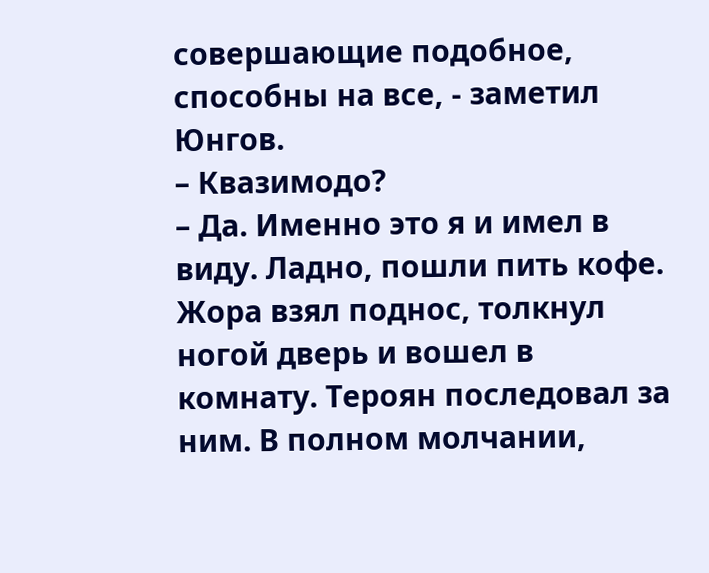совершающие подобное, способны на все, - заметил Юнгов.
– Квазимодо?
– Да. Именно это я и имел в виду. Ладно, пошли пить кофе.
Жора взял поднос, толкнул ногой дверь и вошел в комнату. Тероян последовал за ним. В полном молчании,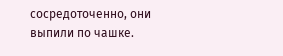сосредоточенно, они выпили по чашке.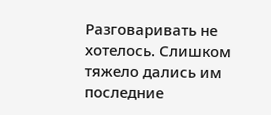Разговаривать не хотелось. Слишком тяжело дались им последние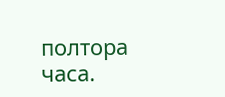полтора часа.